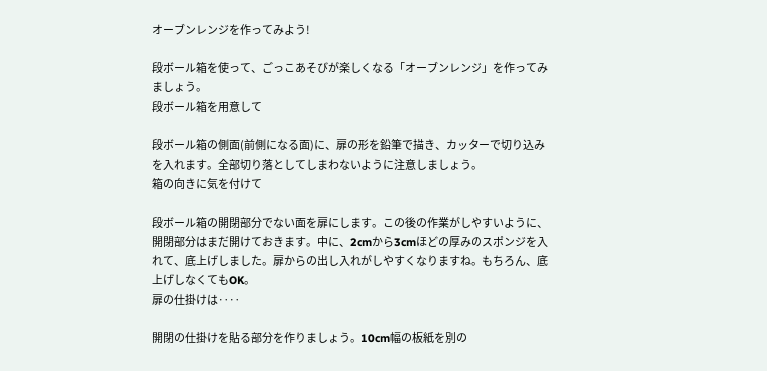オーブンレンジを作ってみよう!

段ボール箱を使って、ごっこあそびが楽しくなる「オーブンレンジ」を作ってみましょう。
段ボール箱を用意して

段ボール箱の側面(前側になる面)に、扉の形を鉛筆で描き、カッターで切り込みを入れます。全部切り落としてしまわないように注意しましょう。
箱の向きに気を付けて

段ボール箱の開閉部分でない面を扉にします。この後の作業がしやすいように、開閉部分はまだ開けておきます。中に、2cmから3cmほどの厚みのスポンジを入れて、底上げしました。扉からの出し入れがしやすくなりますね。もちろん、底上げしなくてもOK。
扉の仕掛けは‥‥

開閉の仕掛けを貼る部分を作りましょう。10cm幅の板紙を別の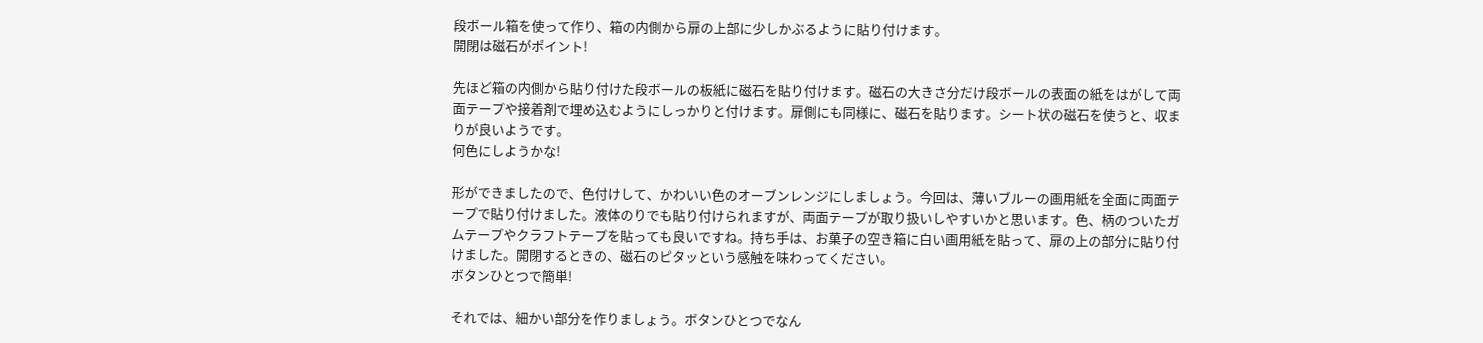段ボール箱を使って作り、箱の内側から扉の上部に少しかぶるように貼り付けます。
開閉は磁石がポイント!

先ほど箱の内側から貼り付けた段ボールの板紙に磁石を貼り付けます。磁石の大きさ分だけ段ボールの表面の紙をはがして両面テープや接着剤で埋め込むようにしっかりと付けます。扉側にも同様に、磁石を貼ります。シート状の磁石を使うと、収まりが良いようです。
何色にしようかな!

形ができましたので、色付けして、かわいい色のオーブンレンジにしましょう。今回は、薄いブルーの画用紙を全面に両面テープで貼り付けました。液体のりでも貼り付けられますが、両面テープが取り扱いしやすいかと思います。色、柄のついたガムテープやクラフトテープを貼っても良いですね。持ち手は、お菓子の空き箱に白い画用紙を貼って、扉の上の部分に貼り付けました。開閉するときの、磁石のピタッという感触を味わってください。
ボタンひとつで簡単!

それでは、細かい部分を作りましょう。ボタンひとつでなん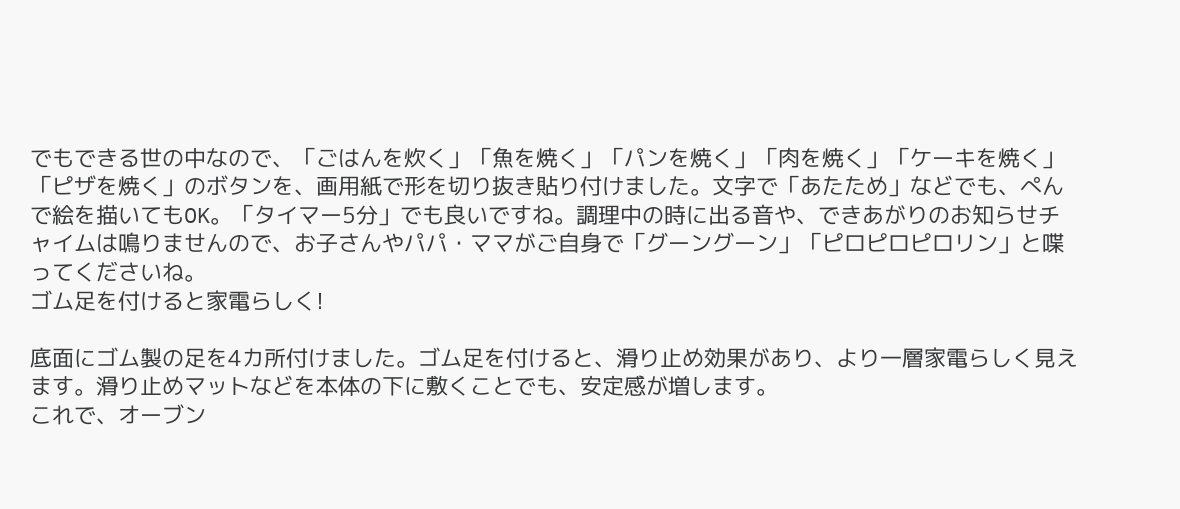でもできる世の中なので、「ごはんを炊く」「魚を焼く」「パンを焼く」「肉を焼く」「ケーキを焼く」「ピザを焼く」のボタンを、画用紙で形を切り抜き貼り付けました。文字で「あたため」などでも、ぺんで絵を描いてもOK。「タイマー5分」でも良いですね。調理中の時に出る音や、できあがりのお知らせチャイムは鳴りませんので、お子さんやパパ・ママがご自身で「グーングーン」「ピロピロピロリン」と喋ってくださいね。
ゴム足を付けると家電らしく!

底面にゴム製の足を4カ所付けました。ゴム足を付けると、滑り止め効果があり、より一層家電らしく見えます。滑り止めマットなどを本体の下に敷くことでも、安定感が増します。
これで、オーブン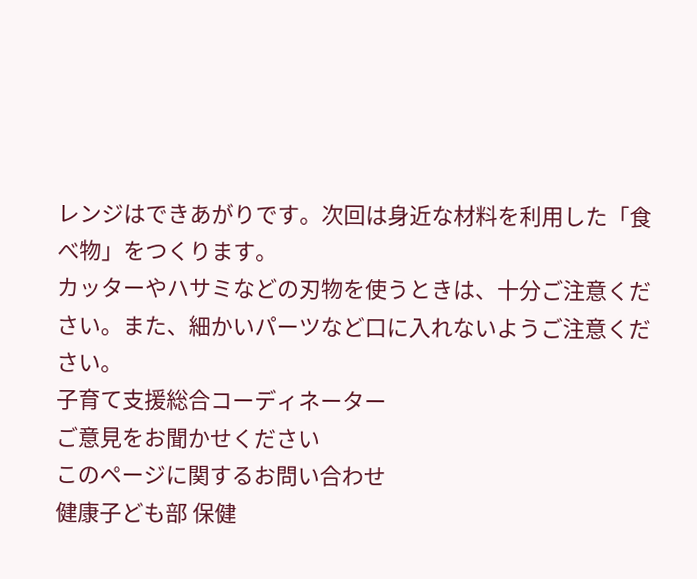レンジはできあがりです。次回は身近な材料を利用した「食べ物」をつくります。
カッターやハサミなどの刃物を使うときは、十分ご注意ください。また、細かいパーツなど口に入れないようご注意ください。
子育て支援総合コーディネーター
ご意見をお聞かせください
このページに関するお問い合わせ
健康子ども部 保健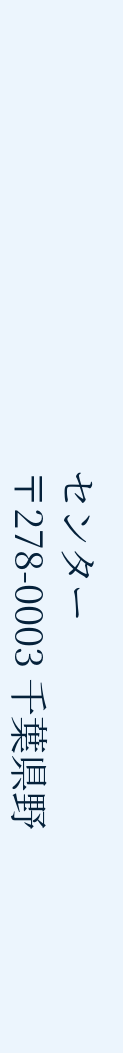センター
〒278-0003 千葉県野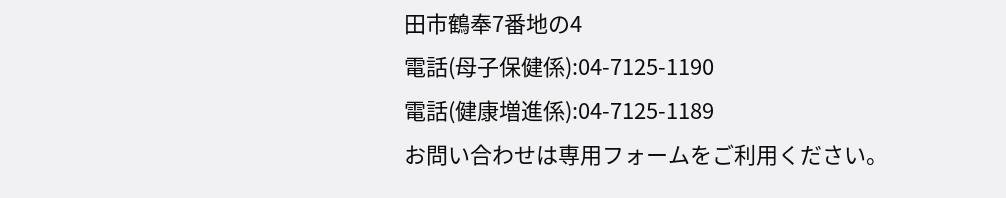田市鶴奉7番地の4
電話(母子保健係):04-7125-1190
電話(健康増進係):04-7125-1189
お問い合わせは専用フォームをご利用ください。